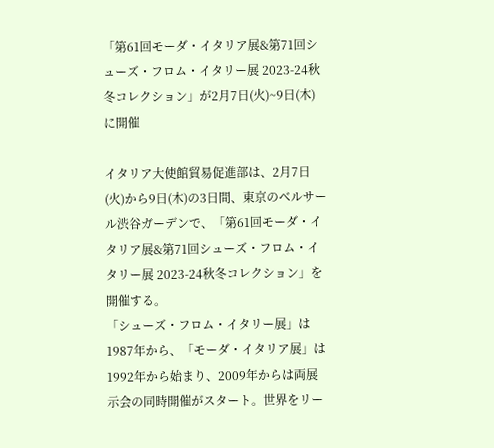「第61回モーダ・イタリア展&第71回シューズ・フロム・イタリー展 2023-24秋冬コレクション」が2月7日(火)~9日(木)に開催

イタリア大使館貿易促進部は、2月7日(火)から9日(木)の3日間、東京のベルサール渋谷ガーデンで、「第61回モーダ・イタリア展&第71回シューズ・フロム・イタリー展 2023-24秋冬コレクション」を開催する。
「シューズ・フロム・イタリー展」は1987年から、「モーダ・イタリア展」は1992年から始まり、2009年からは両展示会の同時開催がスタート。世界をリー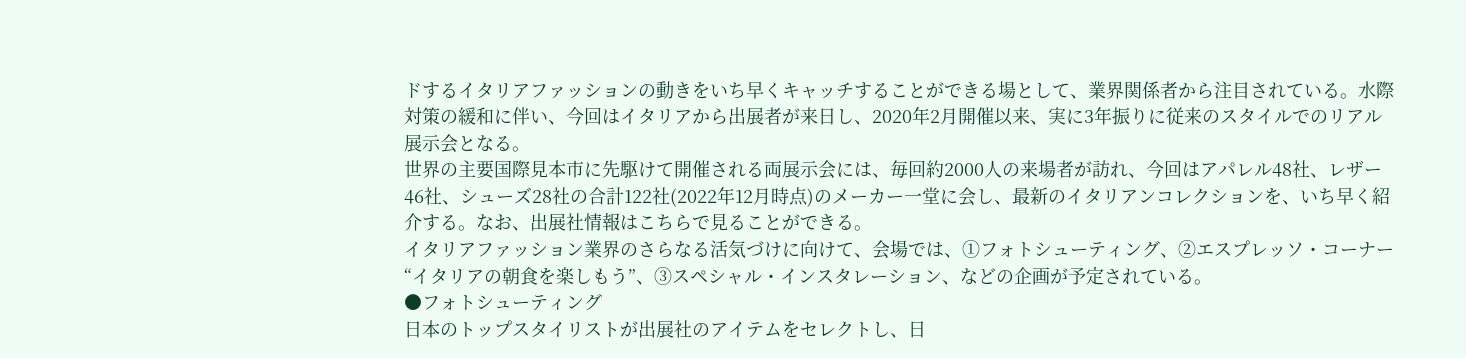ドするイタリアファッションの動きをいち早くキャッチすることができる場として、業界関係者から注目されている。水際対策の緩和に伴い、今回はイタリアから出展者が来日し、2020年2月開催以来、実に3年振りに従来のスタイルでのリアル展示会となる。
世界の主要国際見本市に先駆けて開催される両展示会には、毎回約2000人の来場者が訪れ、今回はアパレル48社、レザー46社、シューズ28社の合計122社(2022年12月時点)のメーカー一堂に会し、最新のイタリアンコレクションを、いち早く紹介する。なお、出展社情報はこちらで見ることができる。
イタリアファッション業界のさらなる活気づけに向けて、会場では、①フォトシューティング、②エスプレッソ・コーナー“イタリアの朝食を楽しもう”、③スペシャル・インスタレーション、などの企画が予定されている。
●フォトシューティング
日本のトップスタイリストが出展社のアイテムをセレクトし、日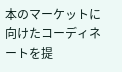本のマーケットに向けたコーディネートを提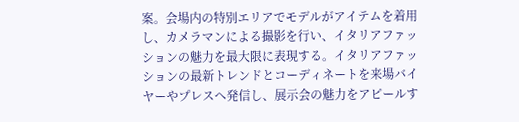案。会場内の特別エリアでモデルがアイテムを着用し、カメラマンによる撮影を行い、イタリアファッションの魅力を最大限に表現する。イタリアファッションの最新トレンドとコーディネートを来場バイヤーやプレスへ発信し、展示会の魅力をアピールす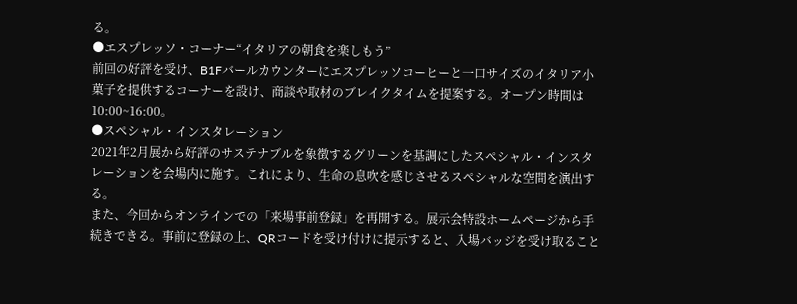る。
●エスプレッソ・コーナー“イタリアの朝食を楽しもう”
前回の好評を受け、B1Fバールカウンターにエスプレッソコーヒーと一口サイズのイタリア小菓子を提供するコーナーを設け、商談や取材のブレイクタイムを提案する。オープン時間は10:00~16:00。
●スペシャル・インスタレーション
2021年2月展から好評のサステナブルを象徴するグリーンを基調にしたスペシャル・インスタレーションを会場内に施す。これにより、生命の息吹を感じさせるスペシャルな空間を演出する。
また、今回からオンラインでの「来場事前登録」を再開する。展示会特設ホームページから手続きできる。事前に登録の上、QRコードを受け付けに提示すると、入場バッジを受け取ること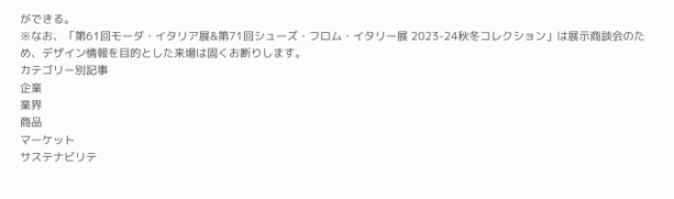ができる。
※なお、「第61回モーダ・イタリア展&第71回シューズ・フロム・イタリー展 2023-24秋冬コレクション」は展示商談会のため、デザイン情報を目的とした来場は固くお断りします。
カテゴリー別記事
企業
業界
商品
マーケット
サステナビリテ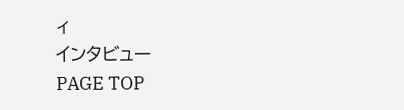ィ
インタビュー
PAGE TOP